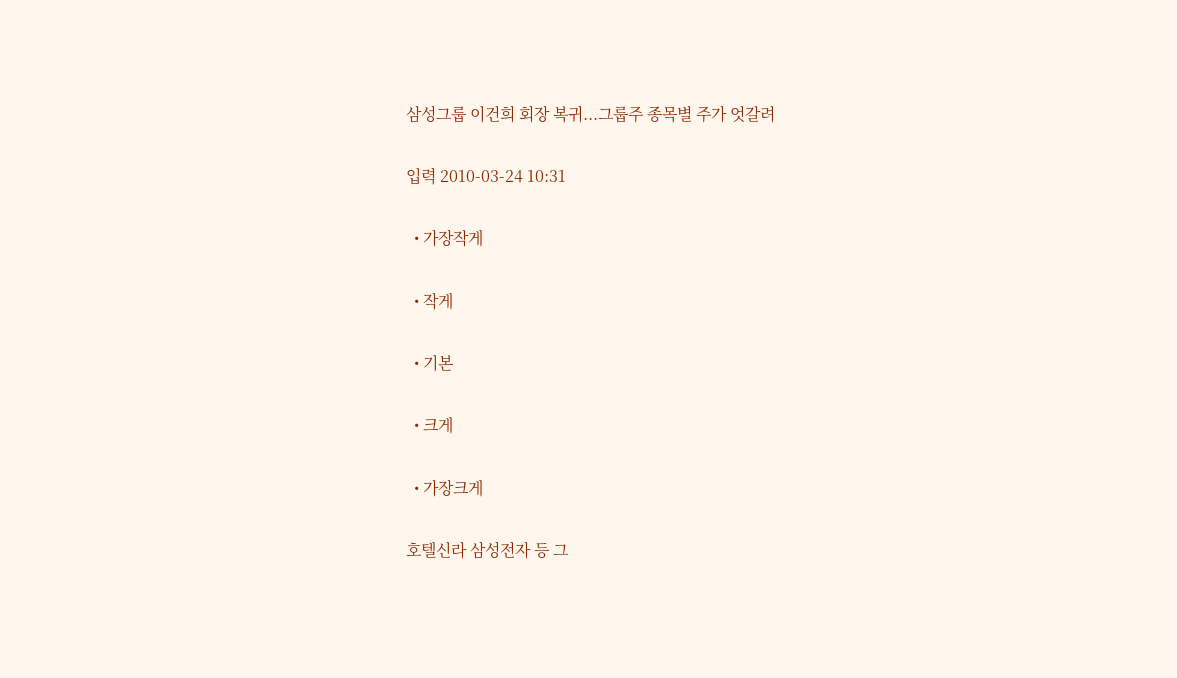삼성그룹 이건희 회장 복귀...그룹주 종목별 주가 엇갈려

입력 2010-03-24 10:31

  • 가장작게

  • 작게

  • 기본

  • 크게

  • 가장크게

호텔신라 삼성전자 등 그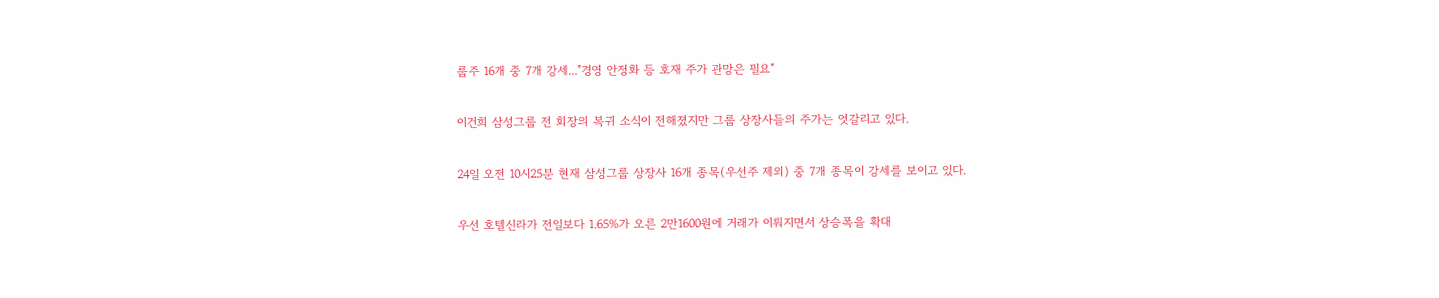룹주 16개 중 7개 강세..."경영 안정화 등 호재 주가 관망은 필요"

이건희 삼성그룹 전 회장의 복귀 소식이 전해졌지만 그룹 상장사들의 주가는 엇갈리고 있다.

24일 오전 10시25분 현재 삼성그룹 상장사 16개 종목(우선주 제외) 중 7개 종목이 강세를 보이고 있다.

우선 호텔신라가 전일보다 1.65%가 오른 2만1600원에 거래가 이뤄지면서 상승폭을 확대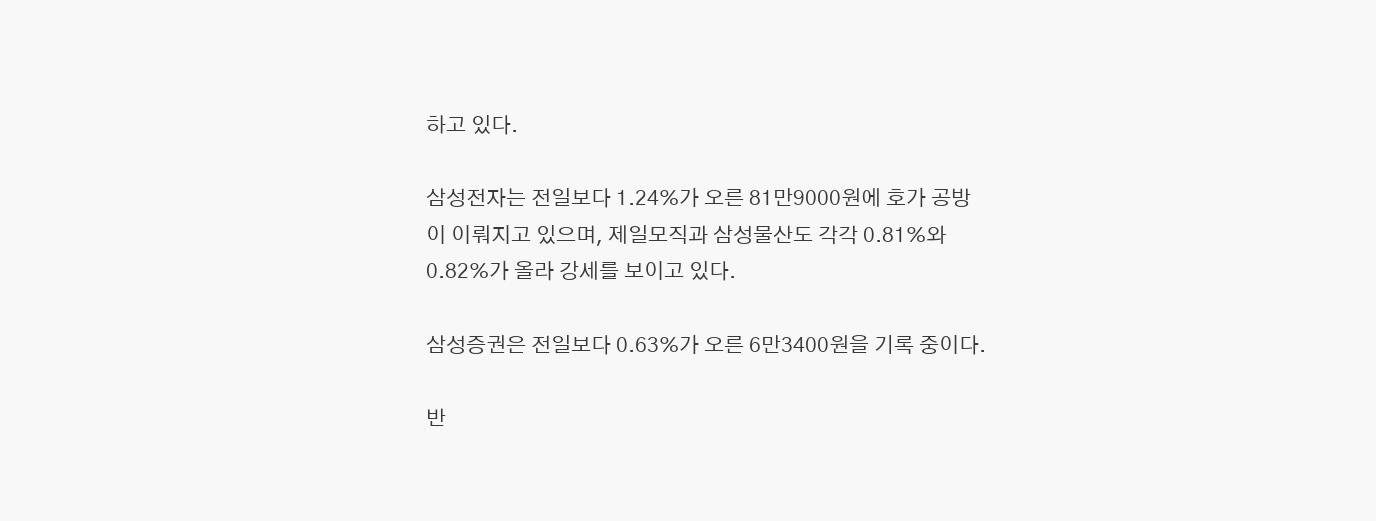하고 있다.

삼성전자는 전일보다 1.24%가 오른 81만9000원에 호가 공방이 이뤄지고 있으며, 제일모직과 삼성물산도 각각 0.81%와 0.82%가 올라 강세를 보이고 있다.

삼성증권은 전일보다 0.63%가 오른 6만3400원을 기록 중이다.

반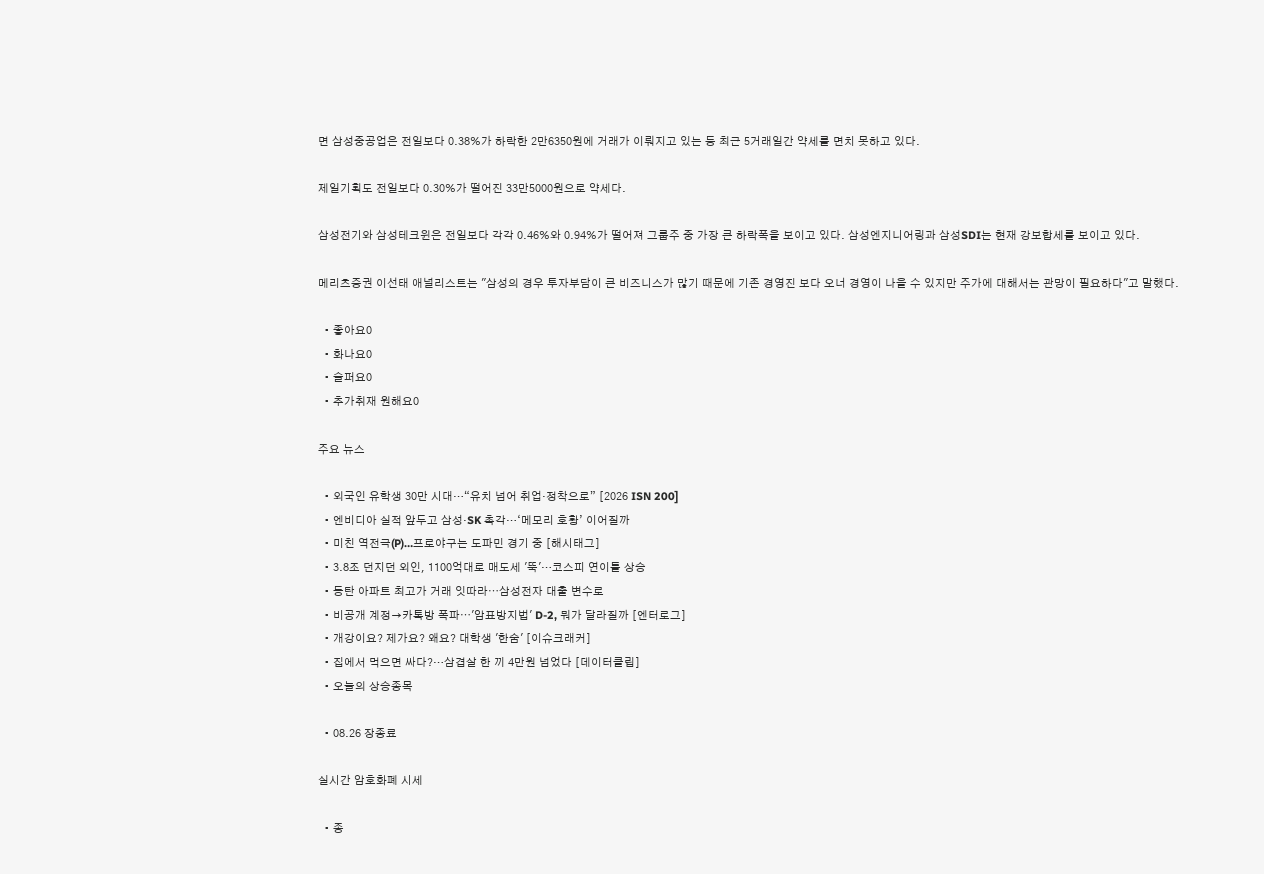면 삼성중공업은 전일보다 0.38%가 하락한 2만6350원에 거래가 이뤄지고 있는 등 최근 5거래일간 약세를 면치 못하고 있다.

제일기획도 전일보다 0.30%가 떨어진 33만5000원으로 약세다.

삼성전기와 삼성테크윈은 전일보다 각각 0.46%와 0.94%가 떨어져 그룹주 중 가장 큰 하락폭을 보이고 있다. 삼성엔지니어링과 삼성SDI는 현재 강보합세를 보이고 있다.

메리츠증권 이선태 애널리스트는 "삼성의 경우 투자부담이 큰 비즈니스가 많기 때문에 기존 경영진 보다 오너 경영이 나을 수 있지만 주가에 대해서는 관망이 필요하다"고 말했다.

  • 좋아요0
  • 화나요0
  • 슬퍼요0
  • 추가취재 원해요0

주요 뉴스

  • 외국인 유학생 30만 시대…“유치 넘어 취업·정착으로” [2026 ISN 200]
  • 엔비디아 실적 앞두고 삼성·SK 촉각…‘메모리 호황’ 이어질까
  • 미친 역전극(P)…프로야구는 도파민 경기 중 [해시태그]
  • 3.8조 던지던 외인, 1100억대로 매도세 '뚝'…코스피 연이틀 상승
  • 동탄 아파트 최고가 거래 잇따라⋯삼성전자 대출 변수로
  • 비공개 계정→카톡방 폭파⋯'암표방지법' D-2, 뭐가 달라질까 [엔터로그]
  • 개강이요? 제가요? 왜요? 대학생 '한숨' [이슈크래커]
  • 집에서 먹으면 싸다?…삼겹살 한 끼 4만원 넘었다 [데이터클립]
  • 오늘의 상승종목

  • 08.26 장종료

실시간 암호화폐 시세

  • 종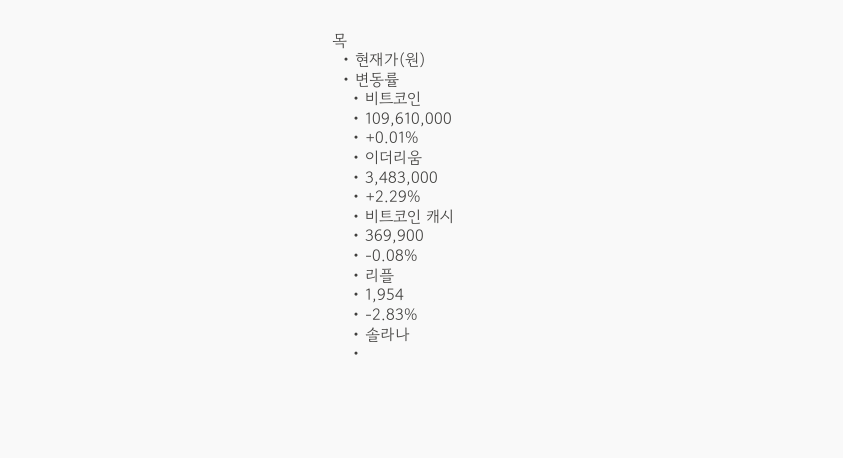목
  • 현재가(원)
  • 변동률
    • 비트코인
    • 109,610,000
    • +0.01%
    • 이더리움
    • 3,483,000
    • +2.29%
    • 비트코인 캐시
    • 369,900
    • -0.08%
    • 리플
    • 1,954
    • -2.83%
    • 솔라나
    •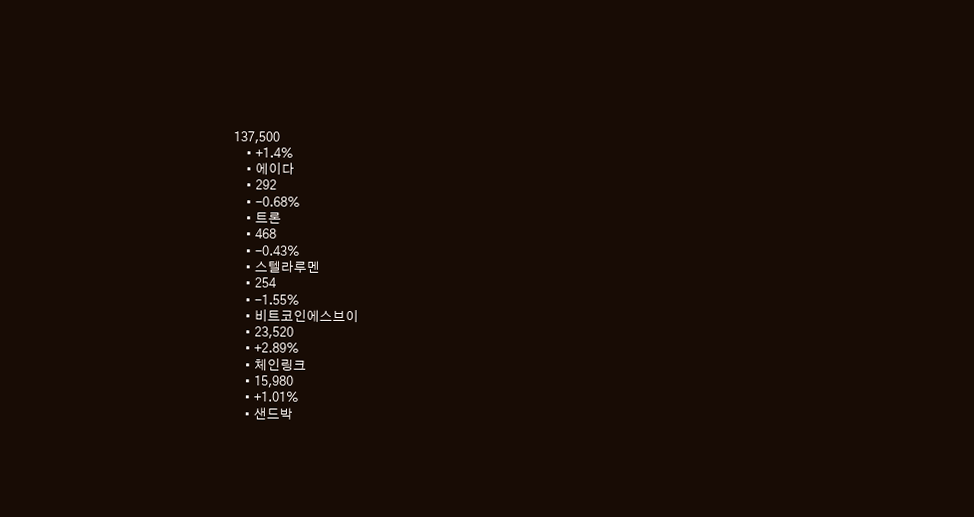137,500
    • +1.4%
    • 에이다
    • 292
    • -0.68%
    • 트론
    • 468
    • -0.43%
    • 스텔라루멘
    • 254
    • -1.55%
    • 비트코인에스브이
    • 23,520
    • +2.89%
    • 체인링크
    • 15,980
    • +1.01%
    • 샌드박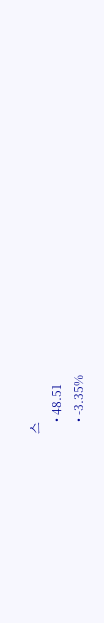스
    • 48.51
    • -3.35%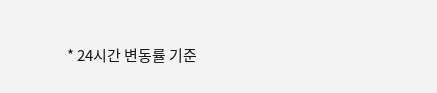* 24시간 변동률 기준